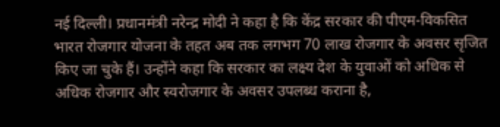नई दिल्ली। प्रधानमंत्री नरेन्द्र मोदी ने कहा है कि केंद्र सरकार की पीएम-विकसित भारत रोजगार योजना के तहत अब तक लगभग 70 लाख रोजगार के अवसर सृजित किए जा चुके हैं। उन्होंने कहा कि सरकार का लक्ष्य देश के युवाओं को अधिक से अधिक रोजगार और स्वरोजगार के अवसर उपलब्ध कराना है,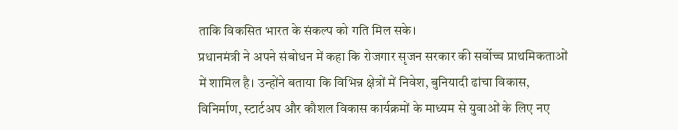ताकि विकसित भारत के संकल्प को गति मिल सके।
प्रधानमंत्री ने अपने संबोधन में कहा कि रोजगार सृजन सरकार की सर्वोच्च प्राथमिकताओं में शामिल है। उन्होंने बताया कि विभिन्न क्षेत्रों में निवेश, बुनियादी ढांचा विकास, विनिर्माण, स्टार्टअप और कौशल विकास कार्यक्रमों के माध्यम से युवाओं के लिए नए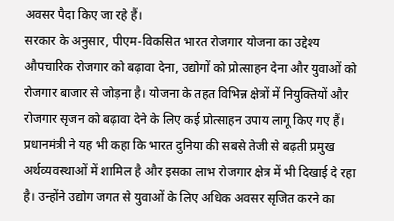अवसर पैदा किए जा रहे हैं।
सरकार के अनुसार, पीएम-विकसित भारत रोजगार योजना का उद्देश्य औपचारिक रोजगार को बढ़ावा देना, उद्योगों को प्रोत्साहन देना और युवाओं को रोजगार बाजार से जोड़ना है। योजना के तहत विभिन्न क्षेत्रों में नियुक्तियों और रोजगार सृजन को बढ़ावा देने के लिए कई प्रोत्साहन उपाय लागू किए गए हैं।
प्रधानमंत्री ने यह भी कहा कि भारत दुनिया की सबसे तेजी से बढ़ती प्रमुख अर्थव्यवस्थाओं में शामिल है और इसका लाभ रोजगार क्षेत्र में भी दिखाई दे रहा है। उन्होंने उद्योग जगत से युवाओं के लिए अधिक अवसर सृजित करने का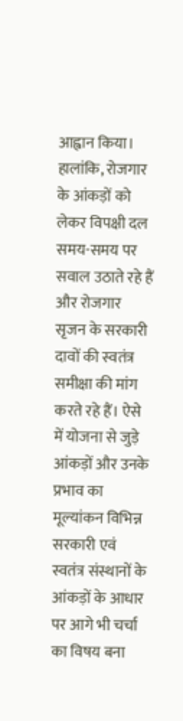आह्वान किया।
हालांकि, रोजगार के आंकड़ों को लेकर विपक्षी दल समय-समय पर सवाल उठाते रहे हैं और रोजगार सृजन के सरकारी दावों की स्वतंत्र समीक्षा की मांग करते रहे हैं। ऐसे में योजना से जुड़े आंकड़ों और उनके प्रभाव का मूल्यांकन विभिन्न सरकारी एवं स्वतंत्र संस्थानों के आंकड़ों के आधार पर आगे भी चर्चा का विषय बना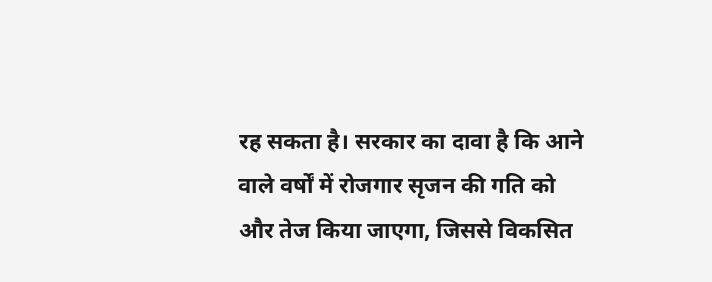रह सकता है। सरकार का दावा है कि आने वाले वर्षों में रोजगार सृजन की गति को और तेज किया जाएगा, जिससे विकसित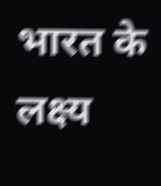भारत के लक्ष्य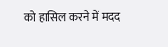को हासिल करने में मदद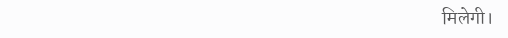मिलेगी।